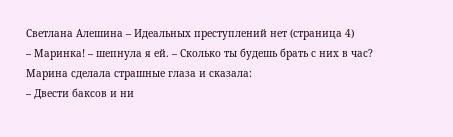Светлана Алешина – Идеальных преступлений нет (страница 4)
– Маринка! – шепнула я ей. – Сколько ты будешь брать с них в час?
Марина сделала страшные глаза и сказала:
– Двести баксов и ни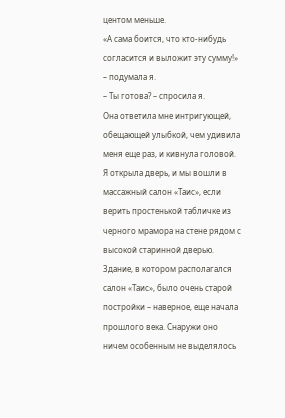центом меньше.
«А сама боится, что кто-нибудь согласится и выложит эту сумму!» – подумала я.
– Ты готова? – спросила я.
Она ответила мне интригующей, обещающей улыбкой, чем удивила меня еще раз, и кивнула головой. Я открыла дверь, и мы вошли в массажный салон «Таис», если верить простенькой табличке из черного мрамора на стене рядом с высокой старинной дверью.
Здание, в котором располагался салон «Таис», было очень старой постройки – наверное, еще начала прошлого века. Снаружи оно ничем особенным не выделялось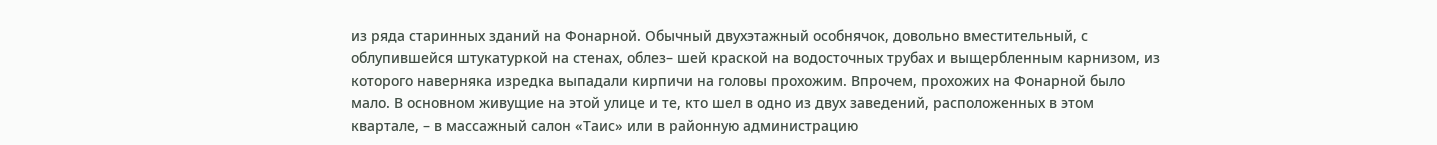из ряда старинных зданий на Фонарной. Обычный двухэтажный особнячок, довольно вместительный, с облупившейся штукатуркой на стенах, облез– шей краской на водосточных трубах и выщербленным карнизом, из которого наверняка изредка выпадали кирпичи на головы прохожим. Впрочем, прохожих на Фонарной было мало. В основном живущие на этой улице и те, кто шел в одно из двух заведений, расположенных в этом квартале, – в массажный салон «Таис» или в районную администрацию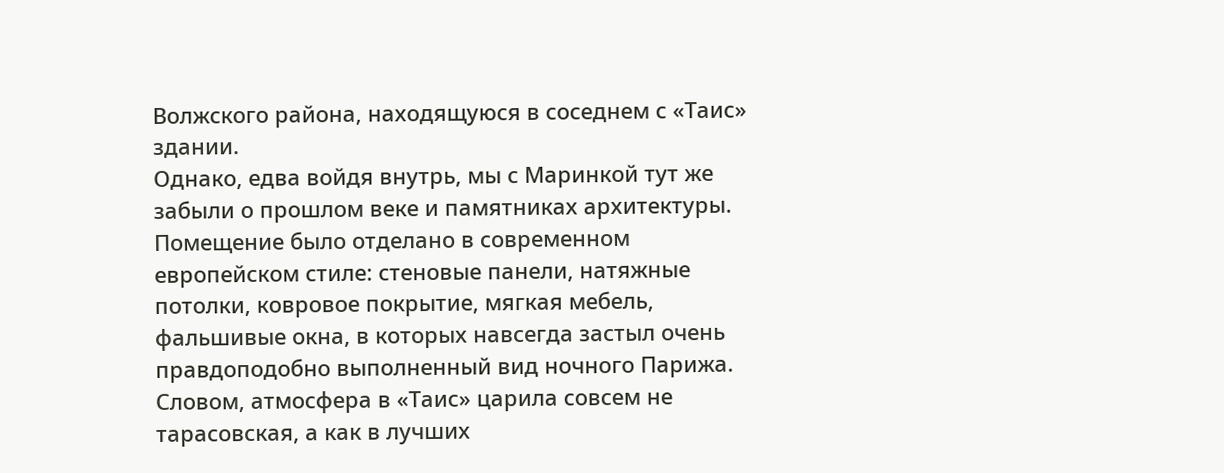Волжского района, находящуюся в соседнем с «Таис» здании.
Однако, едва войдя внутрь, мы с Маринкой тут же забыли о прошлом веке и памятниках архитектуры. Помещение было отделано в современном европейском стиле: стеновые панели, натяжные потолки, ковровое покрытие, мягкая мебель, фальшивые окна, в которых навсегда застыл очень правдоподобно выполненный вид ночного Парижа. Словом, атмосфера в «Таис» царила совсем не тарасовская, а как в лучших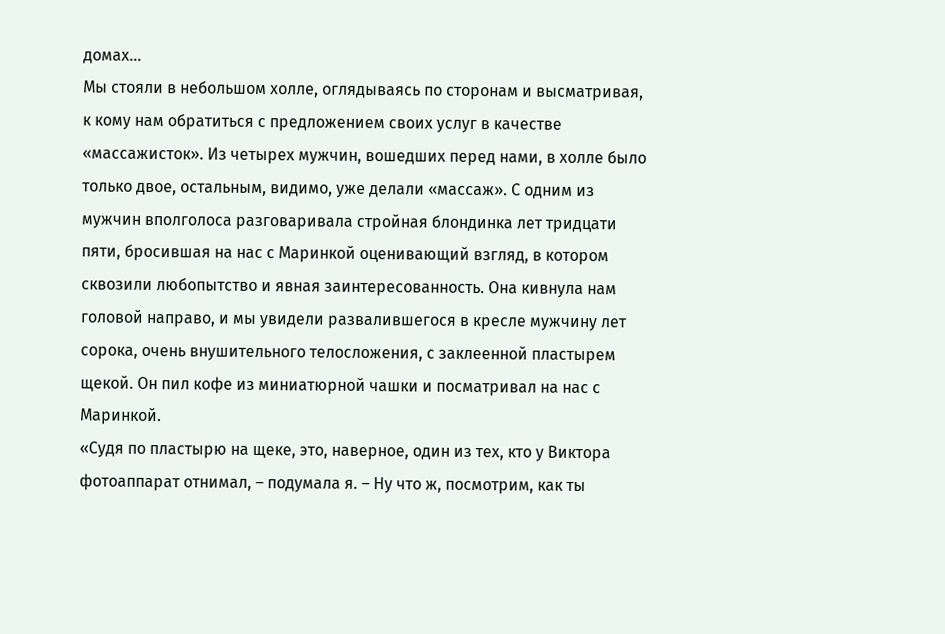домах…
Мы стояли в небольшом холле, оглядываясь по сторонам и высматривая, к кому нам обратиться с предложением своих услуг в качестве «массажисток». Из четырех мужчин, вошедших перед нами, в холле было только двое, остальным, видимо, уже делали «массаж». С одним из мужчин вполголоса разговаривала стройная блондинка лет тридцати пяти, бросившая на нас с Маринкой оценивающий взгляд, в котором сквозили любопытство и явная заинтересованность. Она кивнула нам головой направо, и мы увидели развалившегося в кресле мужчину лет сорока, очень внушительного телосложения, с заклеенной пластырем щекой. Он пил кофе из миниатюрной чашки и посматривал на нас с Маринкой.
«Судя по пластырю на щеке, это, наверное, один из тех, кто у Виктора фотоаппарат отнимал, – подумала я. – Ну что ж, посмотрим, как ты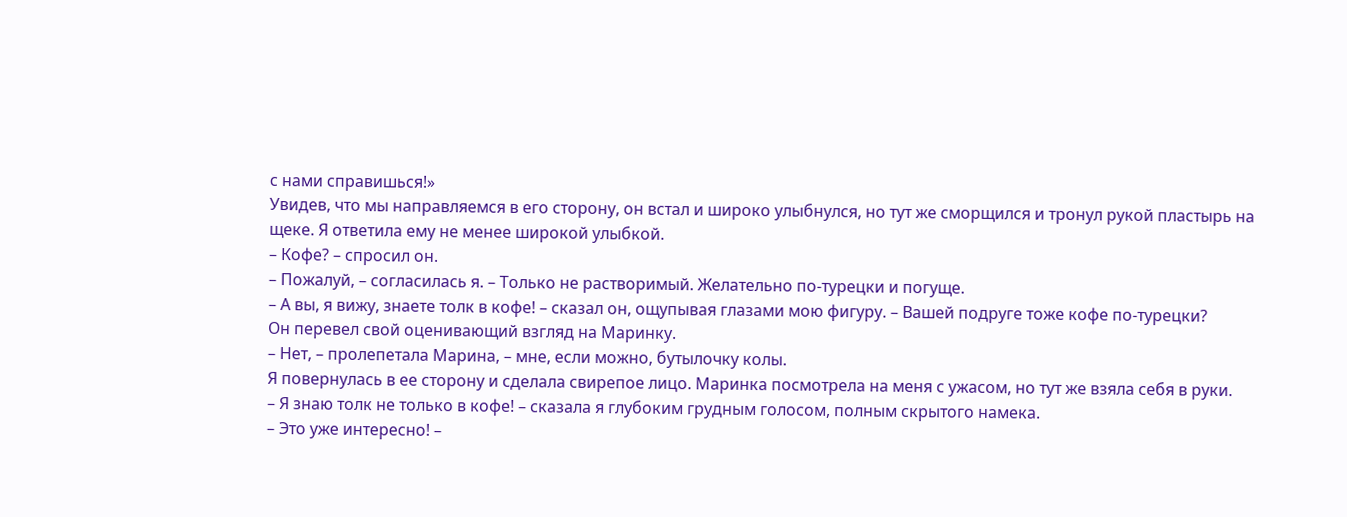с нами справишься!»
Увидев, что мы направляемся в его сторону, он встал и широко улыбнулся, но тут же сморщился и тронул рукой пластырь на щеке. Я ответила ему не менее широкой улыбкой.
– Кофе? – спросил он.
– Пожалуй, – согласилась я. – Только не растворимый. Желательно по-турецки и погуще.
– А вы, я вижу, знаете толк в кофе! – сказал он, ощупывая глазами мою фигуру. – Вашей подруге тоже кофе по-турецки?
Он перевел свой оценивающий взгляд на Маринку.
– Нет, – пролепетала Марина, – мне, если можно, бутылочку колы.
Я повернулась в ее сторону и сделала свирепое лицо. Маринка посмотрела на меня с ужасом, но тут же взяла себя в руки.
– Я знаю толк не только в кофе! – сказала я глубоким грудным голосом, полным скрытого намека.
– Это уже интересно! –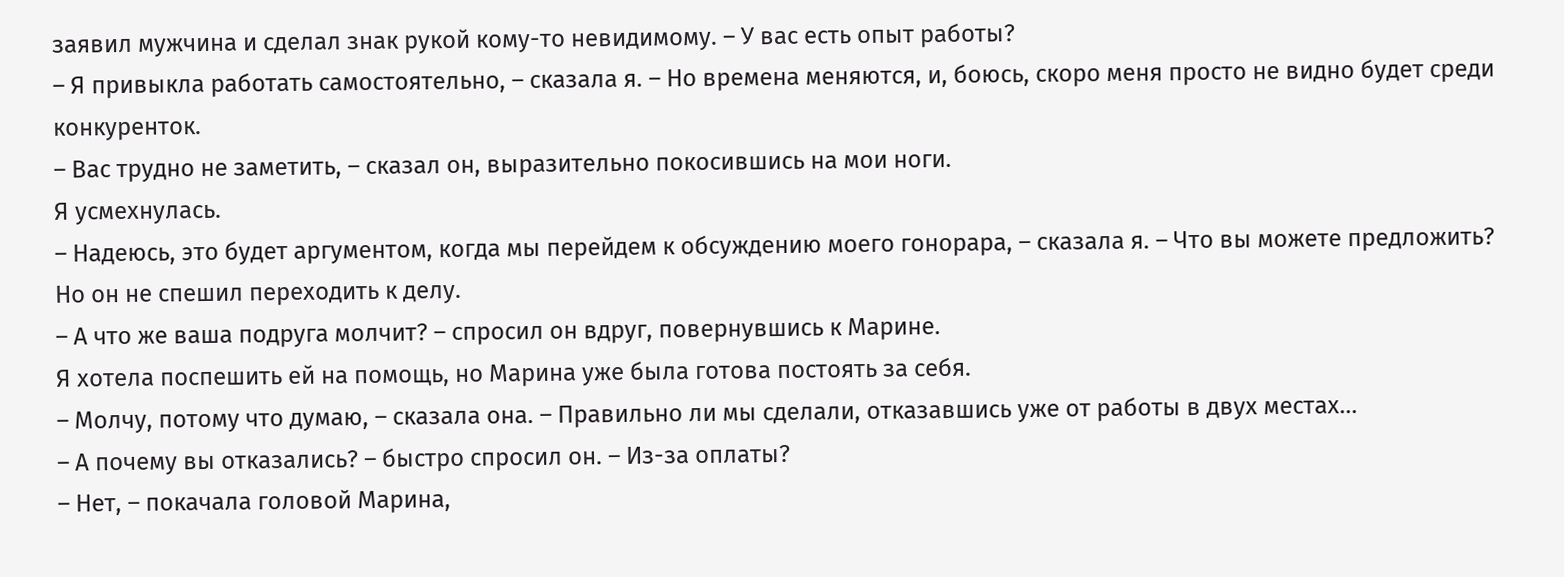заявил мужчина и сделал знак рукой кому-то невидимому. – У вас есть опыт работы?
– Я привыкла работать самостоятельно, – сказала я. – Но времена меняются, и, боюсь, скоро меня просто не видно будет среди конкуренток.
– Вас трудно не заметить, – сказал он, выразительно покосившись на мои ноги.
Я усмехнулась.
– Надеюсь, это будет аргументом, когда мы перейдем к обсуждению моего гонорара, – сказала я. – Что вы можете предложить?
Но он не спешил переходить к делу.
– А что же ваша подруга молчит? – спросил он вдруг, повернувшись к Марине.
Я хотела поспешить ей на помощь, но Марина уже была готова постоять за себя.
– Молчу, потому что думаю, – сказала она. – Правильно ли мы сделали, отказавшись уже от работы в двух местах…
– А почему вы отказались? – быстро спросил он. – Из-за оплаты?
– Нет, – покачала головой Марина,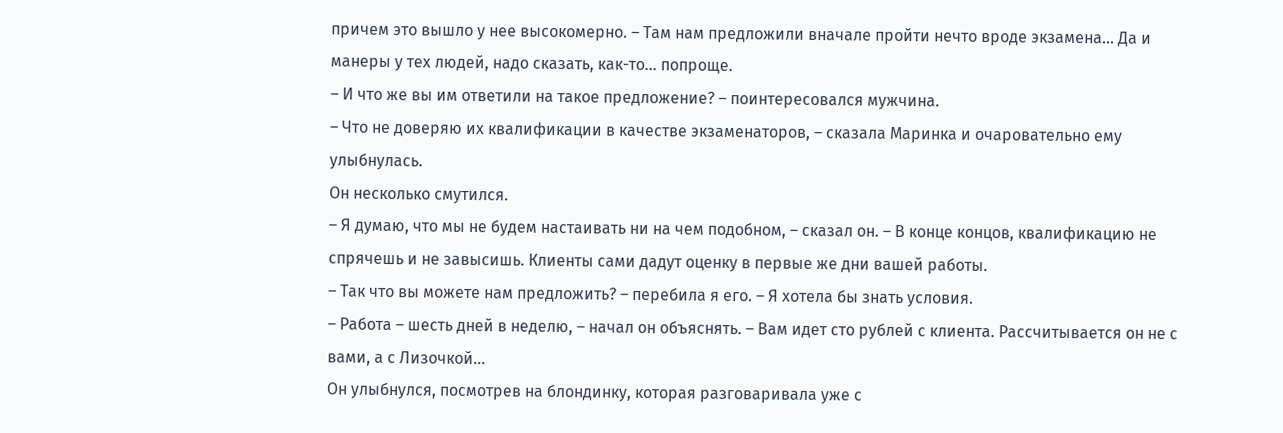причем это вышло у нее высокомерно. – Там нам предложили вначале пройти нечто вроде экзамена… Да и манеры у тех людей, надо сказать, как-то… попроще.
– И что же вы им ответили на такое предложение? – поинтересовался мужчина.
– Что не доверяю их квалификации в качестве экзаменаторов, – сказала Маринка и очаровательно ему улыбнулась.
Он несколько смутился.
– Я думаю, что мы не будем настаивать ни на чем подобном, – сказал он. – В конце концов, квалификацию не спрячешь и не завысишь. Клиенты сами дадут оценку в первые же дни вашей работы.
– Так что вы можете нам предложить? – перебила я его. – Я хотела бы знать условия.
– Работа – шесть дней в неделю, – начал он объяснять. – Вам идет сто рублей с клиента. Рассчитывается он не с вами, а с Лизочкой…
Он улыбнулся, посмотрев на блондинку, которая разговаривала уже с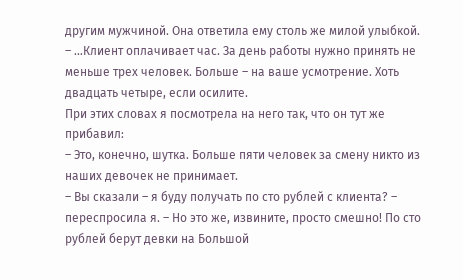другим мужчиной. Она ответила ему столь же милой улыбкой.
– …Клиент оплачивает час. За день работы нужно принять не меньше трех человек. Больше – на ваше усмотрение. Хоть двадцать четыре, если осилите.
При этих словах я посмотрела на него так, что он тут же прибавил:
– Это, конечно, шутка. Больше пяти человек за смену никто из наших девочек не принимает.
– Вы сказали – я буду получать по сто рублей с клиента? – переспросила я. – Но это же, извините, просто смешно! По сто рублей берут девки на Большой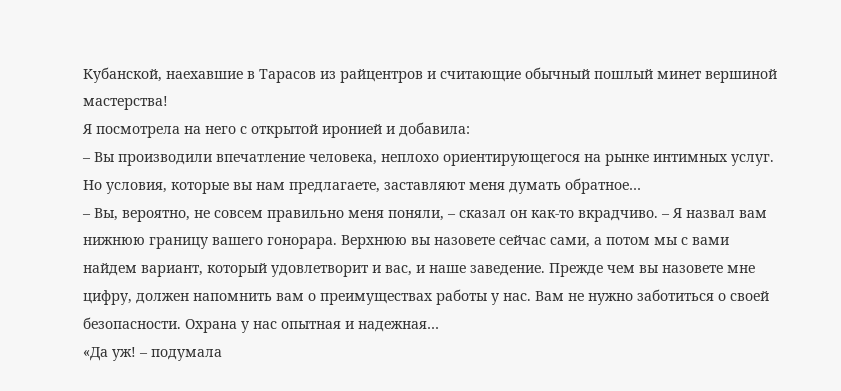Кубанской, наехавшие в Тарасов из райцентров и считающие обычный пошлый минет вершиной мастерства!
Я посмотрела на него с открытой иронией и добавила:
– Вы производили впечатление человека, неплохо ориентирующегося на рынке интимных услуг. Но условия, которые вы нам предлагаете, заставляют меня думать обратное…
– Вы, вероятно, не совсем правильно меня поняли, – сказал он как-то вкрадчиво. – Я назвал вам нижнюю границу вашего гонорара. Верхнюю вы назовете сейчас сами, а потом мы с вами найдем вариант, который удовлетворит и вас, и наше заведение. Прежде чем вы назовете мне цифру, должен напомнить вам о преимуществах работы у нас. Вам не нужно заботиться о своей безопасности. Охрана у нас опытная и надежная…
«Да уж! – подумала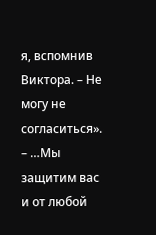я, вспомнив Виктора. – Не могу не согласиться».
– …Мы защитим вас и от любой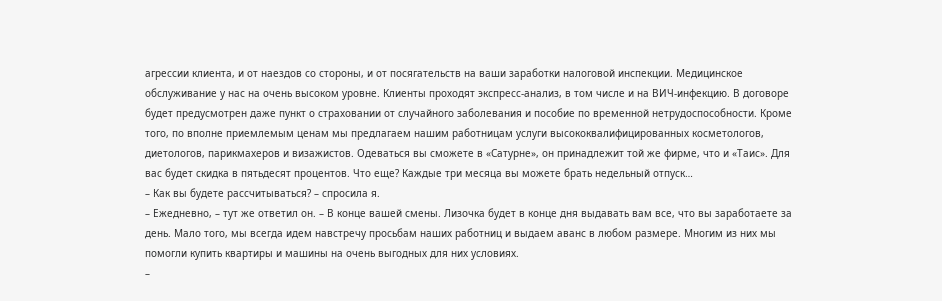агрессии клиента, и от наездов со стороны, и от посягательств на ваши заработки налоговой инспекции. Медицинское обслуживание у нас на очень высоком уровне. Клиенты проходят экспресс-анализ, в том числе и на ВИЧ-инфекцию. В договоре будет предусмотрен даже пункт о страховании от случайного заболевания и пособие по временной нетрудоспособности. Кроме того, по вполне приемлемым ценам мы предлагаем нашим работницам услуги высококвалифицированных косметологов, диетологов, парикмахеров и визажистов. Одеваться вы сможете в «Сатурне», он принадлежит той же фирме, что и «Таис». Для вас будет скидка в пятьдесят процентов. Что еще? Каждые три месяца вы можете брать недельный отпуск…
– Как вы будете рассчитываться? – спросила я.
– Ежедневно, – тут же ответил он. – В конце вашей смены. Лизочка будет в конце дня выдавать вам все, что вы заработаете за день. Мало того, мы всегда идем навстречу просьбам наших работниц и выдаем аванс в любом размере. Многим из них мы помогли купить квартиры и машины на очень выгодных для них условиях.
–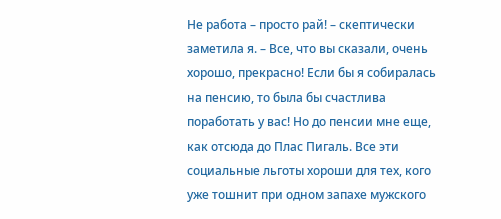Не работа – просто рай! – скептически заметила я. – Все, что вы сказали, очень хорошо, прекрасно! Если бы я собиралась на пенсию, то была бы счастлива поработать у вас! Но до пенсии мне еще, как отсюда до Плас Пигаль. Все эти социальные льготы хороши для тех, кого уже тошнит при одном запахе мужского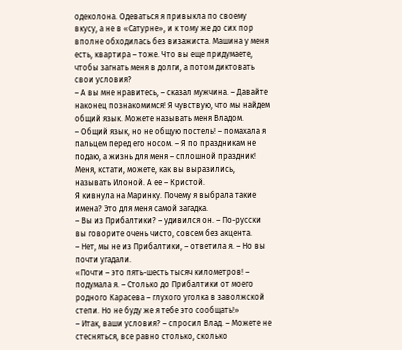одеколона. Одеваться я привыкла по своему вкусу, а не в «Сатурне», и к тому же до сих пор вполне обходилась без визажиста. Машина у меня есть, квартира – тоже. Что вы еще придумаете, чтобы загнать меня в долги, а потом диктовать свои условия?
– А вы мне нравитесь, – сказал мужчина. – Давайте наконец познакомимся! Я чувствую, что мы найдем общий язык. Можете называть меня Владом.
– Общий язык, но не общую постель! – помахала я пальцем перед его носом. – Я по праздникам не подаю, а жизнь для меня – сплошной праздник! Меня, кстати, можете, как вы выразились, называть Илоной. А ее – Кристой.
Я кивнула на Маринку. Почему я выбрала такие имена? Это для меня самой загадка.
– Вы из Прибалтики? – удивился он. – По-русски вы говорите очень чисто, совсем без акцента.
– Нет, мы не из Прибалтики, – ответила я. – Но вы почти угадали.
«Почти – это пять-шесть тысяч километров! – подумала я. – Столько до Прибалтики от моего родного Карасева – глухого уголка в заволжской степи. Но не буду же я тебе это сообщать!»
– Итак, ваши условия? – спросил Влад. – Можете не стесняться, все равно столько, сколько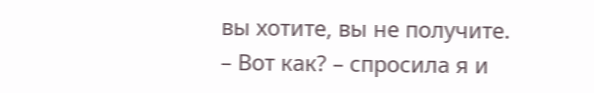вы хотите, вы не получите.
– Вот как? – спросила я и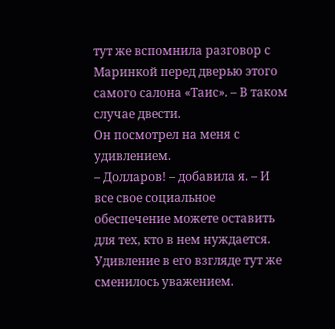тут же вспомнила разговор с Маринкой перед дверью этого самого салона «Таис». – В таком случае двести.
Он посмотрел на меня с удивлением.
– Долларов! – добавила я. – И все свое социальное обеспечение можете оставить для тех, кто в нем нуждается.
Удивление в его взгляде тут же сменилось уважением.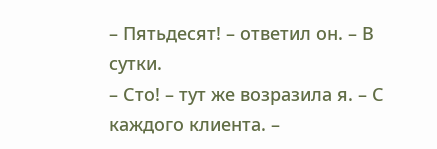– Пятьдесят! – ответил он. – В сутки.
– Сто! – тут же возразила я. – С каждого клиента. –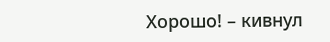Хорошо! – кивнул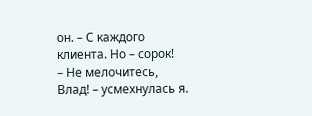он. – С каждого клиента. Но – сорок!
– Не мелочитесь, Влад! – усмехнулась я.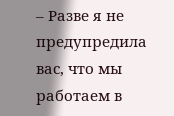– Разве я не предупредила вас, что мы работаем в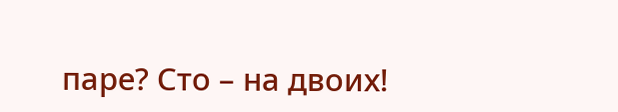паре? Сто – на двоих!